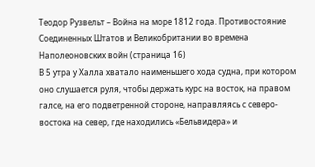Теодор Рузвельт – Война на море 1812 года. Противостояние Соединенных Штатов и Великобритании во времена Наполеоновских войн (страница 16)
В 5 утра у Халла хватало наименьшего хода судна, при котором оно слушается руля, чтобы держать курс на восток, на правом галсе, на его подветренной стороне, направляясь с северо-востока на север, где находились «Бельвидера» и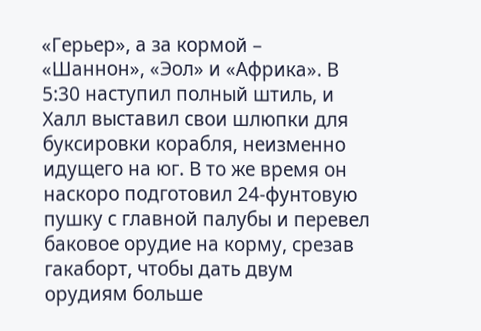«Герьер», а за кормой – «Шаннон», «Эол» и «Африка». В 5:30 наступил полный штиль, и Халл выставил свои шлюпки для буксировки корабля, неизменно идущего на юг. В то же время он наскоро подготовил 24-фунтовую пушку с главной палубы и перевел баковое орудие на корму, срезав гакаборт, чтобы дать двум орудиям больше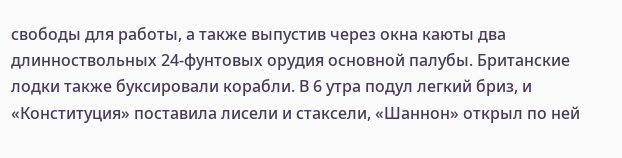свободы для работы, а также выпустив через окна каюты два длинноствольных 24-фунтовых орудия основной палубы. Британские лодки также буксировали корабли. В 6 утра подул легкий бриз, и «Конституция» поставила лисели и стаксели, «Шаннон» открыл по ней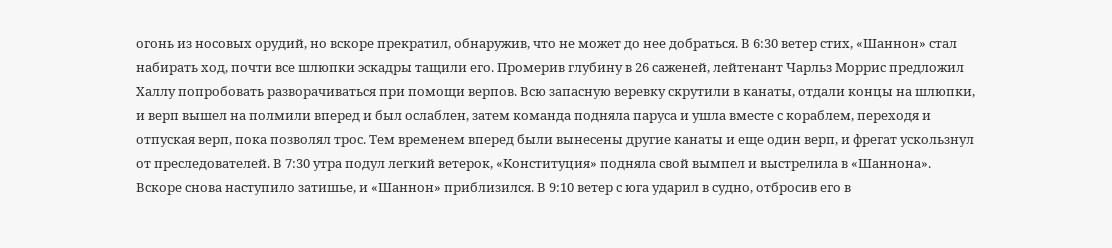огонь из носовых орудий, но вскоре прекратил, обнаружив, что не может до нее добраться. В 6:30 ветер стих, «Шаннон» стал набирать ход, почти все шлюпки эскадры тащили его. Промерив глубину в 26 саженей, лейтенант Чарльз Моррис предложил Халлу попробовать разворачиваться при помощи верпов. Всю запасную веревку скрутили в канаты, отдали концы на шлюпки, и верп вышел на полмили вперед и был ослаблен, затем команда подняла паруса и ушла вместе с кораблем, переходя и отпуская верп, пока позволял трос. Тем временем вперед были вынесены другие канаты и еще один верп, и фрегат ускользнул от преследователей. В 7:30 утра подул легкий ветерок, «Конституция» подняла свой вымпел и выстрелила в «Шаннона». Вскоре снова наступило затишье, и «Шаннон» приблизился. В 9:10 ветер с юга ударил в судно, отбросив его в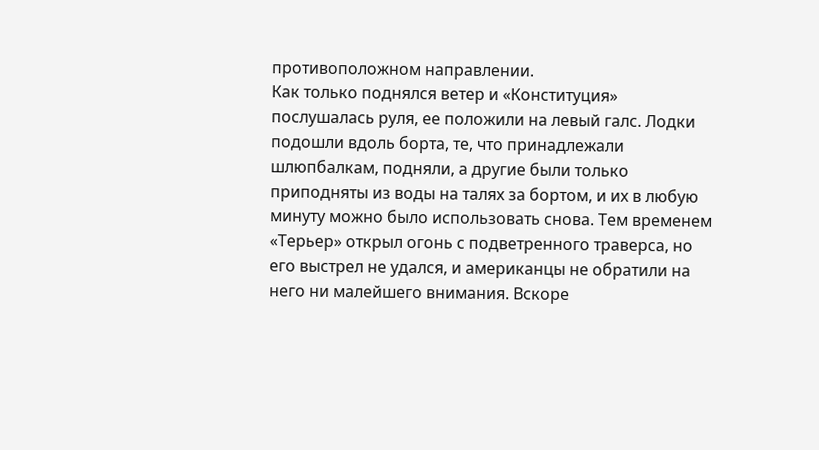противоположном направлении.
Как только поднялся ветер и «Конституция» послушалась руля, ее положили на левый галс. Лодки подошли вдоль борта, те, что принадлежали шлюпбалкам, подняли, а другие были только приподняты из воды на талях за бортом, и их в любую минуту можно было использовать снова. Тем временем «Терьер» открыл огонь с подветренного траверса, но его выстрел не удался, и американцы не обратили на него ни малейшего внимания. Вскоре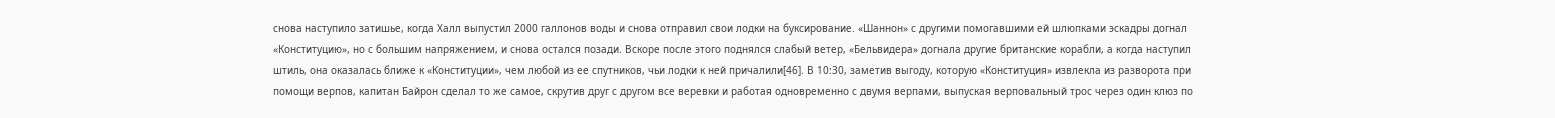снова наступило затишье, когда Халл выпустил 2000 галлонов воды и снова отправил свои лодки на буксирование. «Шаннон» с другими помогавшими ей шлюпками эскадры догнал «Конституцию», но с большим напряжением, и снова остался позади. Вскоре после этого поднялся слабый ветер, «Бельвидера» догнала другие британские корабли, а когда наступил штиль, она оказалась ближе к «Конституции», чем любой из ее спутников, чьи лодки к ней причалили[46]. В 10:30, заметив выгоду, которую «Конституция» извлекла из разворота при помощи верпов, капитан Байрон сделал то же самое, скрутив друг с другом все веревки и работая одновременно с двумя верпами, выпуская верповальный трос через один клюз по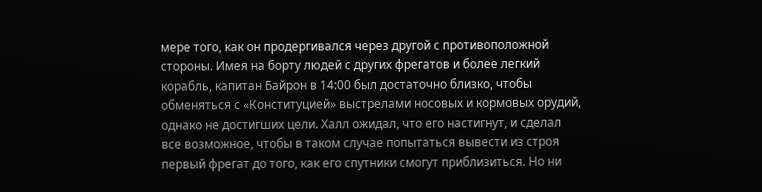мере того, как он продергивался через другой с противоположной стороны. Имея на борту людей с других фрегатов и более легкий корабль, капитан Байрон в 14:00 был достаточно близко, чтобы обменяться с «Конституцией» выстрелами носовых и кормовых орудий, однако не достигших цели. Халл ожидал, что его настигнут, и сделал все возможное, чтобы в таком случае попытаться вывести из строя первый фрегат до того, как его спутники смогут приблизиться. Но ни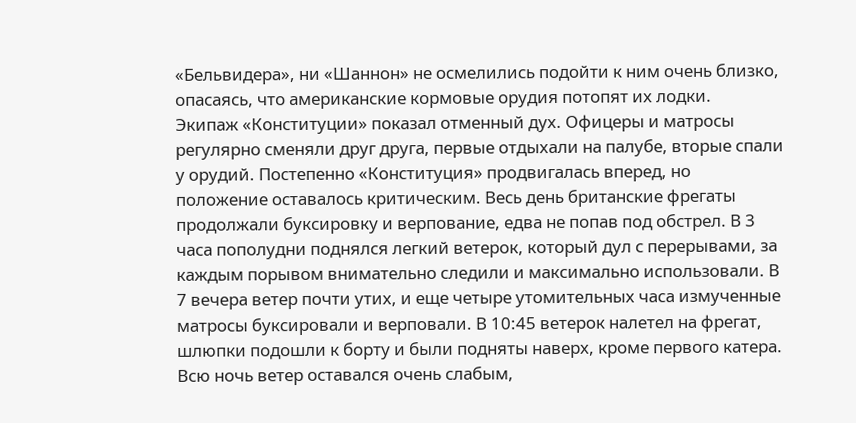«Бельвидера», ни «Шаннон» не осмелились подойти к ним очень близко, опасаясь, что американские кормовые орудия потопят их лодки.
Экипаж «Конституции» показал отменный дух. Офицеры и матросы регулярно сменяли друг друга, первые отдыхали на палубе, вторые спали у орудий. Постепенно «Конституция» продвигалась вперед, но положение оставалось критическим. Весь день британские фрегаты продолжали буксировку и верпование, едва не попав под обстрел. В 3 часа пополудни поднялся легкий ветерок, который дул с перерывами, за каждым порывом внимательно следили и максимально использовали. В 7 вечера ветер почти утих, и еще четыре утомительных часа измученные матросы буксировали и верповали. В 10:45 ветерок налетел на фрегат, шлюпки подошли к борту и были подняты наверх, кроме первого катера. Всю ночь ветер оставался очень слабым,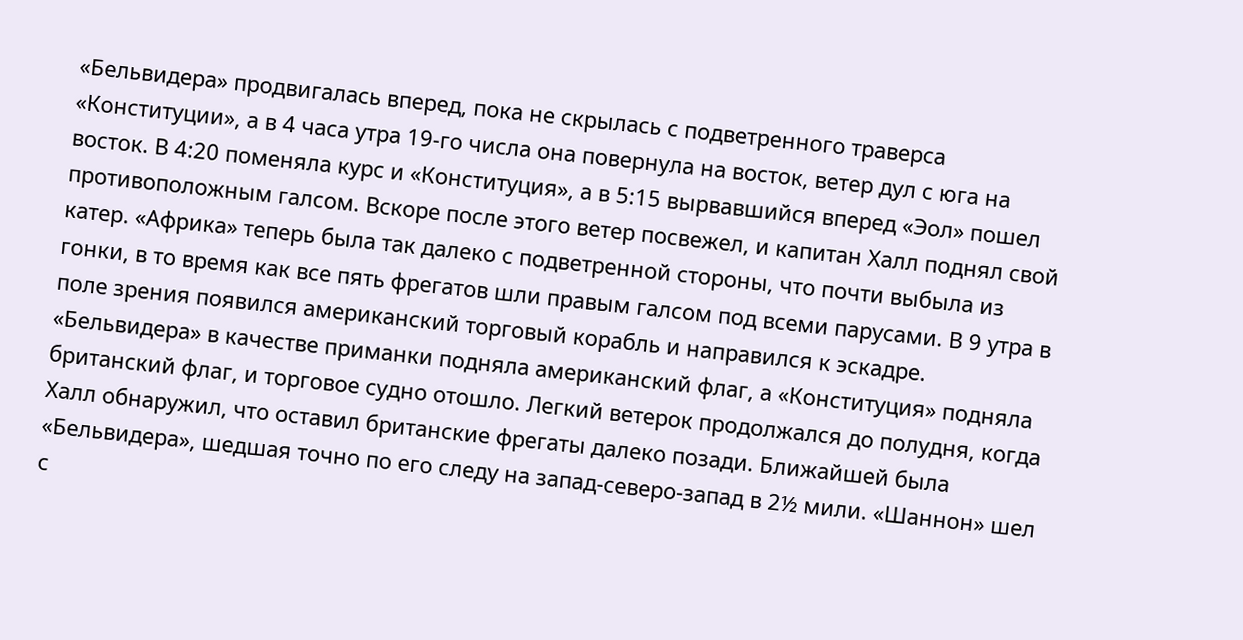«Бельвидера» продвигалась вперед, пока не скрылась с подветренного траверса «Конституции», а в 4 часа утра 19-го числа она повернула на восток, ветер дул с юга на восток. В 4:20 поменяла курс и «Конституция», а в 5:15 вырвавшийся вперед «Эол» пошел противоположным галсом. Вскоре после этого ветер посвежел, и капитан Халл поднял свой катер. «Африка» теперь была так далеко с подветренной стороны, что почти выбыла из гонки, в то время как все пять фрегатов шли правым галсом под всеми парусами. В 9 утра в поле зрения появился американский торговый корабль и направился к эскадре. «Бельвидера» в качестве приманки подняла американский флаг, а «Конституция» подняла британский флаг, и торговое судно отошло. Легкий ветерок продолжался до полудня, когда Халл обнаружил, что оставил британские фрегаты далеко позади. Ближайшей была «Бельвидера», шедшая точно по его следу на запад-северо-запад в 2½ мили. «Шаннон» шел с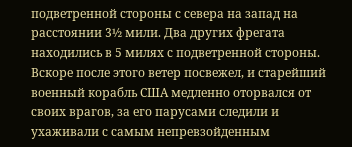подветренной стороны с севера на запад на расстоянии 3½ мили. Два других фрегата находились в 5 милях с подветренной стороны. Вскоре после этого ветер посвежел, и старейший военный корабль США медленно оторвался от своих врагов, за его парусами следили и ухаживали с самым непревзойденным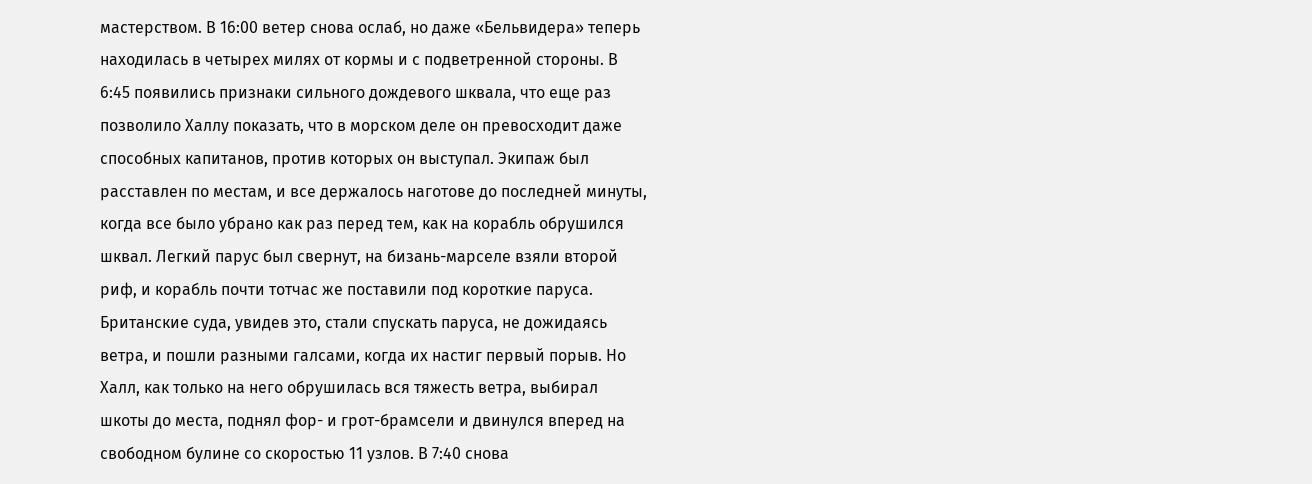мастерством. В 16:00 ветер снова ослаб, но даже «Бельвидера» теперь находилась в четырех милях от кормы и с подветренной стороны. В 6:45 появились признаки сильного дождевого шквала, что еще раз позволило Халлу показать, что в морском деле он превосходит даже способных капитанов, против которых он выступал. Экипаж был расставлен по местам, и все держалось наготове до последней минуты, когда все было убрано как раз перед тем, как на корабль обрушился шквал. Легкий парус был свернут, на бизань-марселе взяли второй риф, и корабль почти тотчас же поставили под короткие паруса. Британские суда, увидев это, стали спускать паруса, не дожидаясь ветра, и пошли разными галсами, когда их настиг первый порыв. Но Халл, как только на него обрушилась вся тяжесть ветра, выбирал шкоты до места, поднял фор- и грот-брамсели и двинулся вперед на свободном булине со скоростью 11 узлов. В 7:40 снова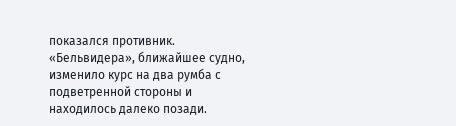показался противник. «Бельвидера», ближайшее судно, изменило курс на два румба с подветренной стороны и находилось далеко позади.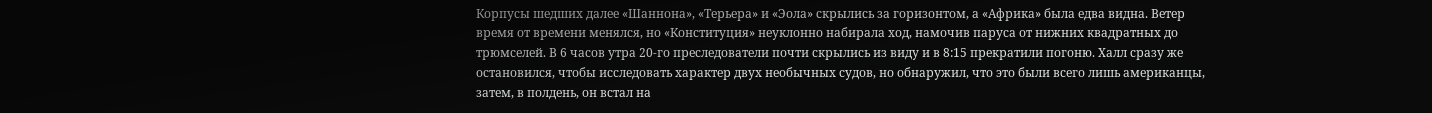Корпусы шедших далее «Шаннона», «Терьера» и «Эола» скрылись за горизонтом, а «Африка» была едва видна. Ветер время от времени менялся, но «Конституция» неуклонно набирала ход, намочив паруса от нижних квадратных до трюмселей. В 6 часов утра 20-го преследователи почти скрылись из виду и в 8:15 прекратили погоню. Халл сразу же остановился, чтобы исследовать характер двух необычных судов, но обнаружил, что это были всего лишь американцы, затем, в полдень, он встал на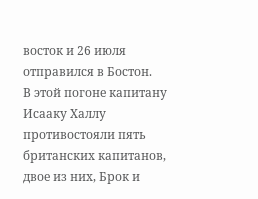восток и 26 июля отправился в Бостон.
В этой погоне капитану Исааку Халлу противостояли пять британских капитанов, двое из них, Брок и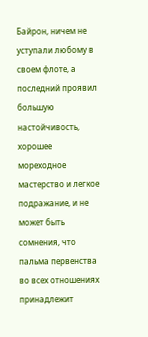Байрон, ничем не уступали любому в своем флоте, а последний проявил большую настойчивость, хорошее мореходное мастерство и легкое подражание, и не может быть сомнения, что пальма первенства во всех отношениях принадлежит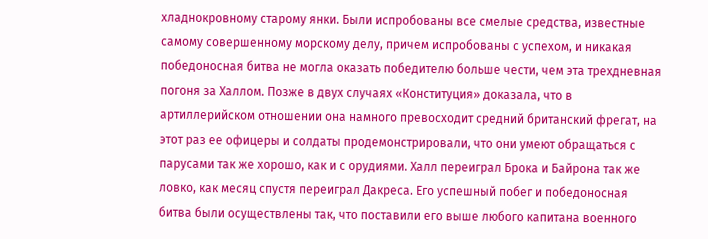хладнокровному старому янки. Были испробованы все смелые средства, известные самому совершенному морскому делу, причем испробованы с успехом, и никакая победоносная битва не могла оказать победителю больше чести, чем эта трехдневная погоня за Халлом. Позже в двух случаях «Конституция» доказала, что в артиллерийском отношении она намного превосходит средний британский фрегат, на этот раз ее офицеры и солдаты продемонстрировали, что они умеют обращаться с парусами так же хорошо, как и с орудиями. Халл переиграл Брока и Байрона так же ловко, как месяц спустя переиграл Дакреса. Его успешный побег и победоносная битва были осуществлены так, что поставили его выше любого капитана военного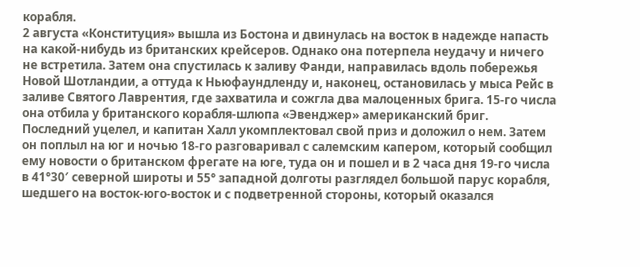корабля.
2 августа «Конституция» вышла из Бостона и двинулась на восток в надежде напасть на какой-нибудь из британских крейсеров. Однако она потерпела неудачу и ничего не встретила. Затем она спустилась к заливу Фанди, направилась вдоль побережья Новой Шотландии, а оттуда к Ньюфаундленду и, наконец, остановилась у мыса Рейс в заливе Святого Лаврентия, где захватила и сожгла два малоценных брига. 15-го числа она отбила у британского корабля-шлюпа «Эвенджер» американский бриг. Последний уцелел, и капитан Халл укомплектовал свой приз и доложил о нем. Затем он поплыл на юг и ночью 18-го разговаривал с салемским капером, который сообщил ему новости о британском фрегате на юге, туда он и пошел и в 2 часа дня 19-го числа в 41°30′ северной широты и 55° западной долготы разглядел большой парус корабля, шедшего на восток-юго-восток и с подветренной стороны, который оказался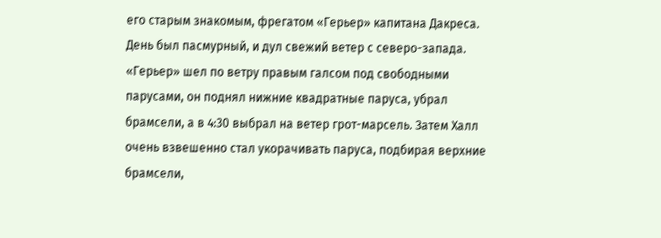его старым знакомым, фрегатом «Герьер» капитана Дакреса. День был пасмурный, и дул свежий ветер с северо-запада. «Герьер» шел по ветру правым галсом под свободными парусами, он поднял нижние квадратные паруса, убрал брамсели, а в 4:30 выбрал на ветер грот-марсель. Затем Халл очень взвешенно стал укорачивать паруса, подбирая верхние брамсели,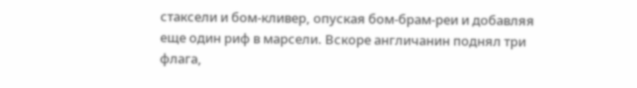стаксели и бом-кливер, опуская бом-брам-реи и добавляя еще один риф в марсели. Вскоре англичанин поднял три флага,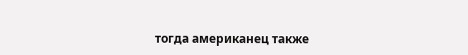тогда американец также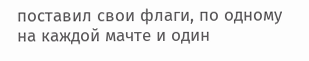поставил свои флаги, по одному на каждой мачте и один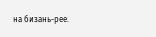на бизань-рее.